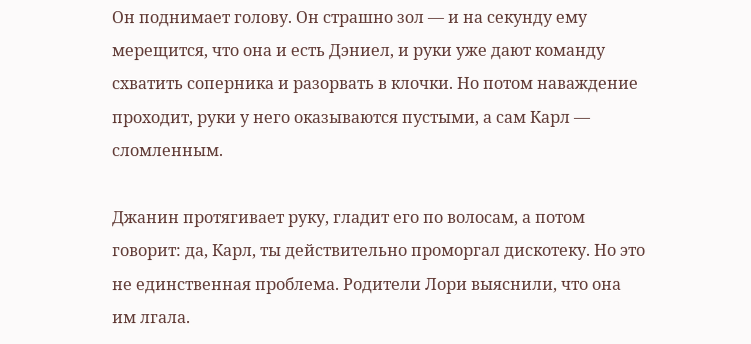Он поднимает голову. Он страшно зол — и на секунду ему мерещится, что она и есть Дэниел, и руки уже дают команду схватить соперника и разорвать в клочки. Но потом наваждение проходит, руки у него оказываются пустыми, а сам Карл — сломленным.

Джанин протягивает руку, гладит его по волосам, а потом говорит: да, Карл, ты действительно проморгал дискотеку. Но это не единственная проблема. Родители Лори выяснили, что она им лгала.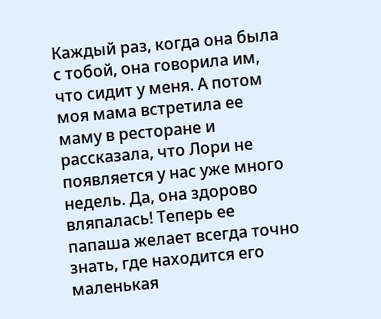Каждый раз, когда она была с тобой, она говорила им, что сидит у меня. А потом моя мама встретила ее маму в ресторане и рассказала, что Лори не появляется у нас уже много недель. Да, она здорово вляпалась! Теперь ее папаша желает всегда точно знать, где находится его маленькая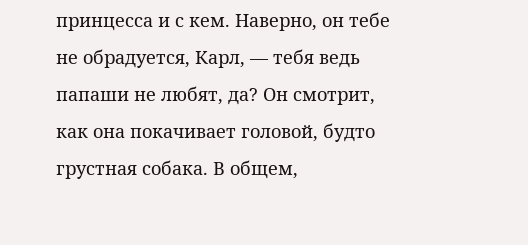принцесса и с кем. Наверно, он тебе не обрадуется, Карл, — тебя ведь папаши не любят, да? Он смотрит, как она покачивает головой, будто грустная собака. В общем,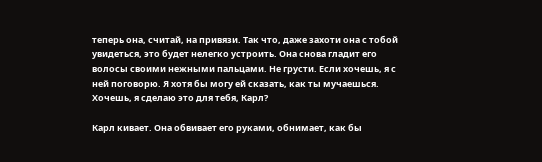теперь она, считай, на привязи. Так что, даже захоти она с тобой увидеться, это будет нелегко устроить. Она снова гладит его волосы своими нежными пальцами. Не грусти. Если хочешь, я с ней поговорю. Я хотя бы могу ей сказать, как ты мучаешься. Хочешь, я сделаю это для тебя, Карл?

Карл кивает. Она обвивает его руками, обнимает, как бы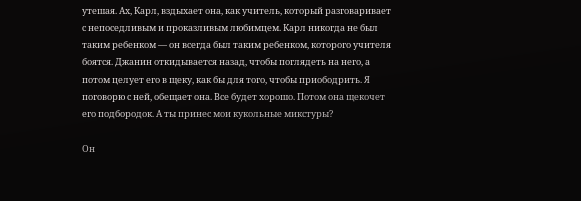утешая. Ах, Карл, вздыхает она, как учитель, который разговаривает с непоседливым и проказливым любимцем. Карл никогда не был таким ребенком — он всегда был таким ребенком, которого учителя боятся. Джанин откидывается назад, чтобы поглядеть на него, а потом целует его в щеку, как бы для того, чтобы приободрить. Я поговорю с ней, обещает она. Все будет хорошо. Потом она щекочет его подбородок. А ты принес мои кукольные микстуры?

Он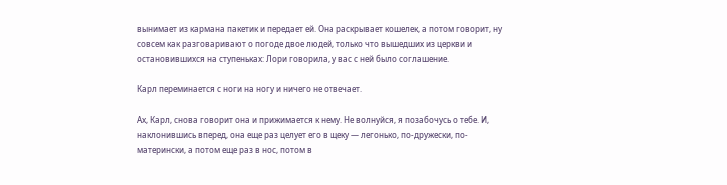вынимает из кармана пакетик и передает ей. Она раскрывает кошелек, а потом говорит, ну совсем как разговаривают о погоде двое людей, только что вышедших из церкви и остановившихся на ступеньках: Лори говорила, у вас с ней было соглашение.

Карл переминается с ноги на ногу и ничего не отвечает.

Ах, Карл, снова говорит она и прижимается к нему. Не волнуйся, я позабочусь о тебе. И, наклонившись вперед, она еще раз целует его в щеку — легонько, по-дружески, по-матерински, а потом еще раз в нос, потом в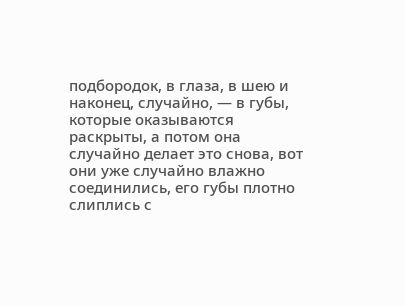подбородок, в глаза, в шею и наконец, случайно, — в губы, которые оказываются раскрыты, а потом она случайно делает это снова, вот они уже случайно влажно соединились, его губы плотно слиплись с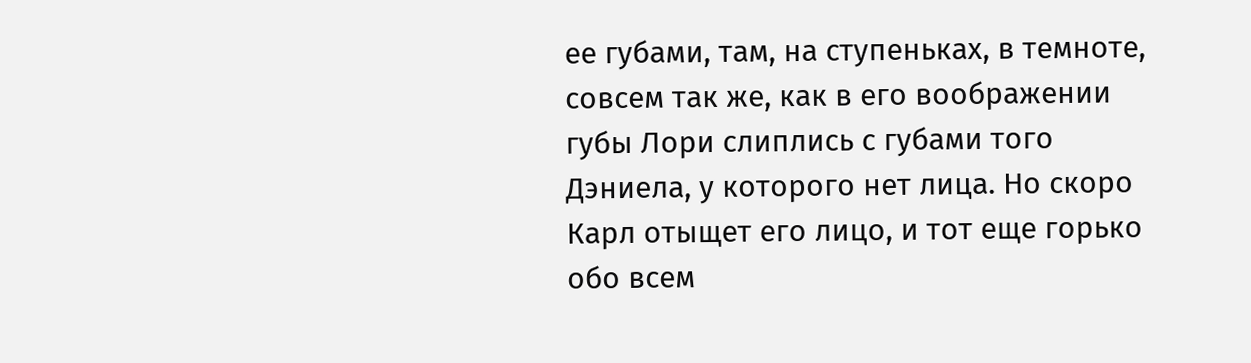ее губами, там, на ступеньках, в темноте, совсем так же, как в его воображении губы Лори слиплись с губами того Дэниела, у которого нет лица. Но скоро Карл отыщет его лицо, и тот еще горько обо всем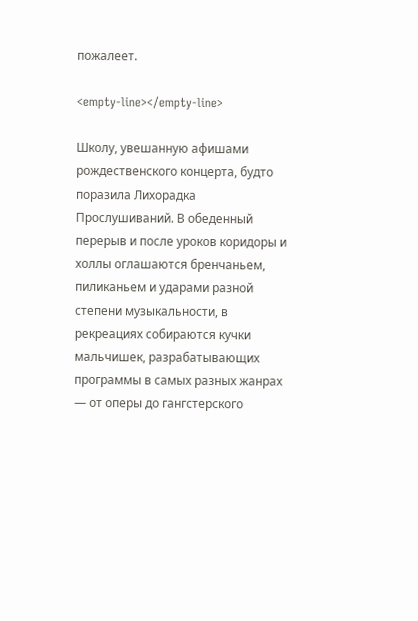пожалеет.

<empty-line></empty-line>

Школу, увешанную афишами рождественского концерта, будто поразила Лихорадка Прослушиваний. В обеденный перерыв и после уроков коридоры и холлы оглашаются бренчаньем, пиликаньем и ударами разной степени музыкальности, в рекреациях собираются кучки мальчишек, разрабатывающих программы в самых разных жанрах — от оперы до гангстерского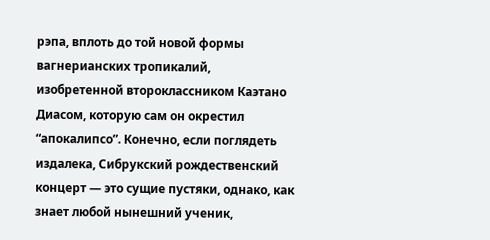рэпа, вплоть до той новой формы вагнерианских тропикалий, изобретенной второклассником Каэтано Диасом, которую сам он окрестил “апокалипсо”. Конечно, если поглядеть издалека, Сибрукский рождественский концерт — это сущие пустяки, однако, как знает любой нынешний ученик,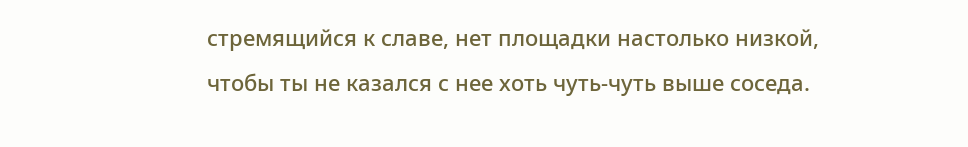стремящийся к славе, нет площадки настолько низкой, чтобы ты не казался с нее хоть чуть-чуть выше соседа.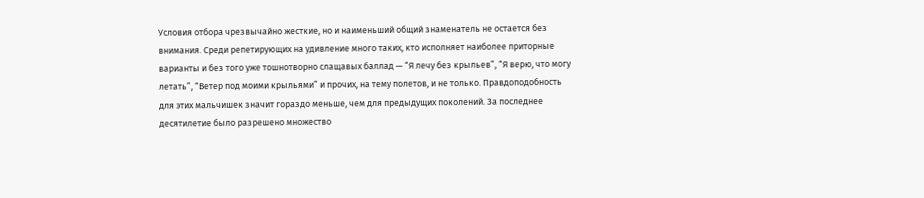Условия отбора чрезвычайно жесткие, но и наименьший общий знаменатель не остается без внимания. Среди репетирующих на удивление много таких, кто исполняет наиболее приторные варианты и без того уже тошнотворно слащавых баллад — “Я лечу без крыльев”, “Я верю, что могу летать”, “Ветер под моими крыльями” и прочих, на тему полетов, и не только. Правдоподобность для этих мальчишек значит гораздо меньше, чем для предыдущих поколений. За последнее десятилетие было разрешено множество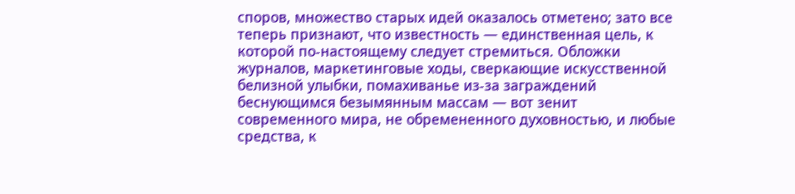споров, множество старых идей оказалось отметено; зато все теперь признают, что известность — единственная цель, к которой по-настоящему следует стремиться. Обложки журналов, маркетинговые ходы, сверкающие искусственной белизной улыбки, помахиванье из-за заграждений беснующимся безымянным массам — вот зенит современного мира, не обремененного духовностью, и любые средства, к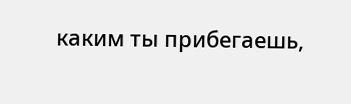каким ты прибегаешь,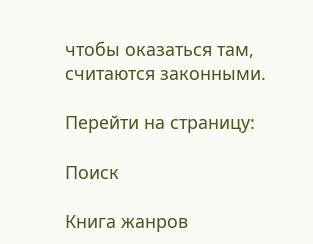чтобы оказаться там, считаются законными.

Перейти на страницу:

Поиск

Книга жанров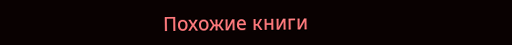Похожие книги